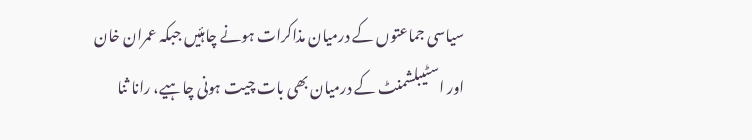سیاسی جماعتوں کے درمیان مذاکرات ہونے چاہئیں جبکہ عمران خان اور اسٹیبلشمنٹ کے درمیان بھی بات چیت ہونی چاہیے، رانا ثنا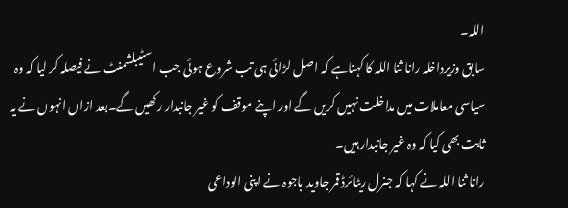اللہ۔
سابق وزیرداخلہ رانا ثنا اللہ کا کہناہے کہ اصل لڑائی ہی تب شروع ہوئی جب اسٹیبلشمنٹ نے فیصلہ کر لیا کہ وہ سیاسی معاملات میں مداخلت نہیں کریں گے اور اپنے موقف کو غیر جانبدار رکھیں گے۔بعد ازاں انہوں نے یہ ثابت بھی کیا کہ وہ غیر جانبدار ہیں۔
رانا ثنا اللہ نے کہا کہ جنرل ریٹائرڈ قمر جاوید باجوہ نے اپنی الوداعی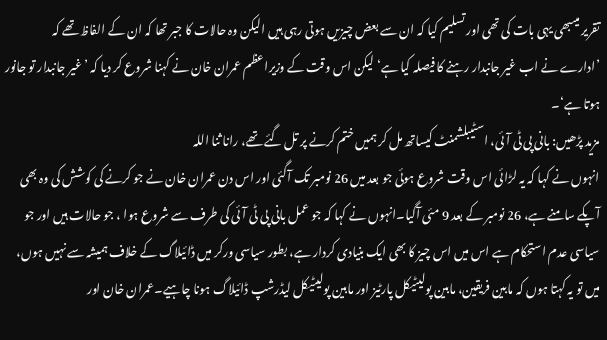تقریر میںبھی یہی بات کی تھی اور تسلیم کیا کہ ان سے بعض چیزیں ہوتی رہی ہیں الیکن وہ حالات کا جبر تھا کہ ان کے الفاظ تھے کہ ’ادارے نے اب غیر جانبدار رہنے کا فیصلہ کیا ہے‘لیکن اس وقت کے وزیراعظم عمران خان نے کہنا شروع کر دیا کہ ’غیر جانبدار تو جانور ہوتا ہے‘۔
مزید پڑھیں: بانی پی ٹی آئی، اسٹیبلشمنٹ کیساتھ مل کر ہمیں ختم کرنے پر تل گئے تھے، رانا ثنا اللہ
انہوں نے کہا کہ یہ لڑائی اس وقت شروع ہوئی جو بعد میں 26 نومبر تک آگئی اور اس دن عمران خان نے جو کرنے کی کوشش کی وہ بھی آپکے سامنے ہے، 26 نومبر کے بعد 9 مئی آگیا۔انہوں نے کہا کہ جو عمل بانی پی ٹی آئی کی طرف سے شروع ہوا ، جو حالات ہیں اور جو سیاسی عدم استحکام ہے اس میں اس چیز کا بھی ایک بنیادی کردار ہے، بطور سیاسی ورکر میں ڈائیلاگ کے خلاف ہمیشہ سے نہیں ہوں، میں تو یہ کہتا ہوں کہ مابین فریقین، مابین پولیٹیکل پارٹیز اور مابین پولیٹیکل لیڈرشپ ڈائیلاگ ہونا چاہیے۔عمران خان اور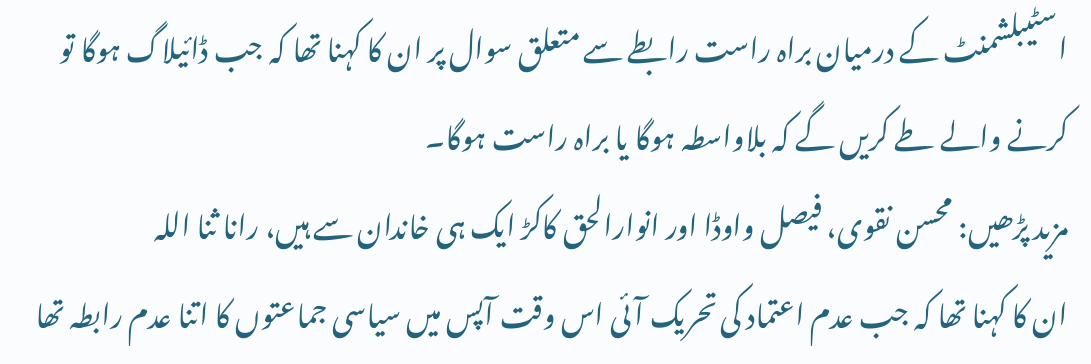اسٹیبلشمنٹ کے درمیان براہ راست رابطے سے متعلق سوال پر ان کا کہنا تھا کہ جب ڈائیلاگ ہوگا تو کرنے والے طے کریں گے کہ بلاواسطہ ہوگا یا براہ راست ہوگا۔
مزید پڑھیں: محسن نقوی، فیصل واوڈا اور انوارالحق کاکڑ ایک ہی خاندان سے ہیں، رانا ثنا اللہ
ان کا کہنا تھا کہ جب عدم اعتماد کی تحریک آئی اس وقت آپس میں سیاسی جماعتوں کا اتنا عدم رابطہ تھا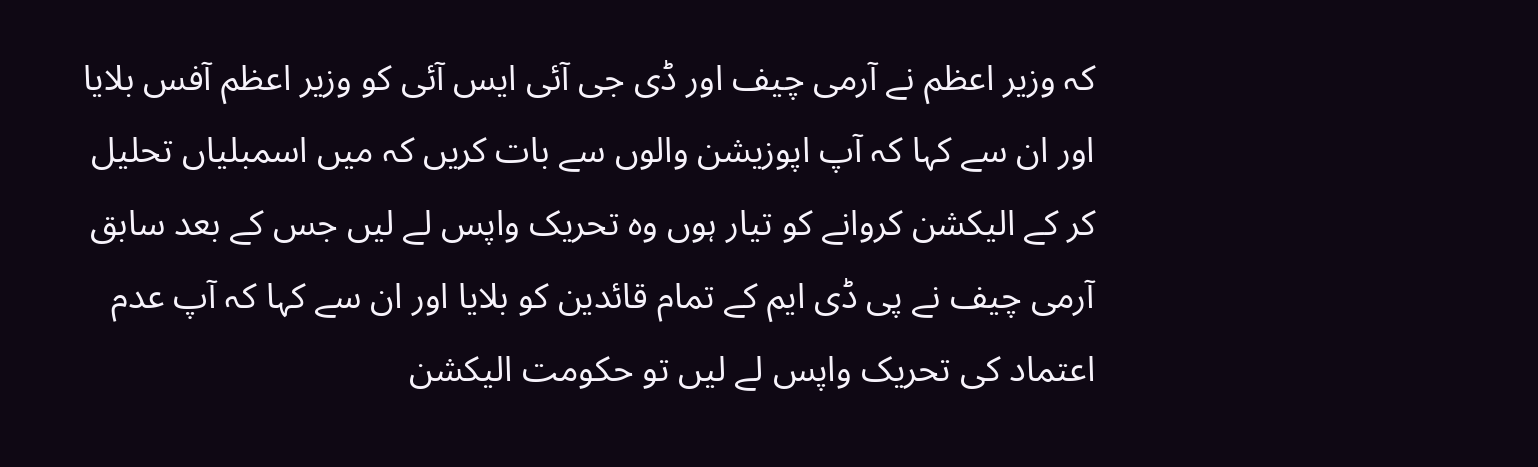کہ وزیر اعظم نے آرمی چیف اور ڈی جی آئی ایس آئی کو وزیر اعظم آفس بلایا اور ان سے کہا کہ آپ اپوزیشن والوں سے بات کریں کہ میں اسمبلیاں تحلیل کر کے الیکشن کروانے کو تیار ہوں وہ تحریک واپس لے لیں جس کے بعد سابق آرمی چیف نے پی ڈی ایم کے تمام قائدین کو بلایا اور ان سے کہا کہ آپ عدم اعتماد کی تحریک واپس لے لیں تو حکومت الیکشن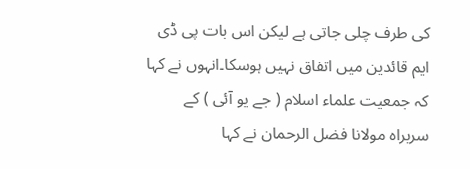کی طرف چلی جاتی ہے لیکن اس بات پی ڈی ایم قائدین میں اتفاق نہیں ہوسکا۔انہوں نے کہا کہ جمعیت علماء اسلام ( جے یو آئی ) کے سربراہ مولانا فضل الرحمان نے کہا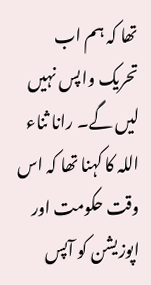تھا کہ ہم اب تحریک واپس نہیں لیں گے۔ رانا ثناء اللہ کا کہنا تھا کہ اس وقت حکومت اور اپوزیشن کو آپس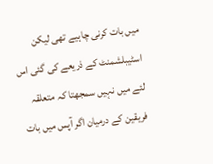میں بات کرنی چاہیے تھی لیکن اسٹیبلشمنٹ کے ذریعے کی گئی اس لئے میں نہیں سمجھتا کہ متعلقہ فریقین کے درمیان اگر آپس میں بات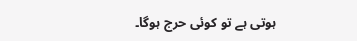ہوتی ہے تو کوئی حرج ہوگا۔